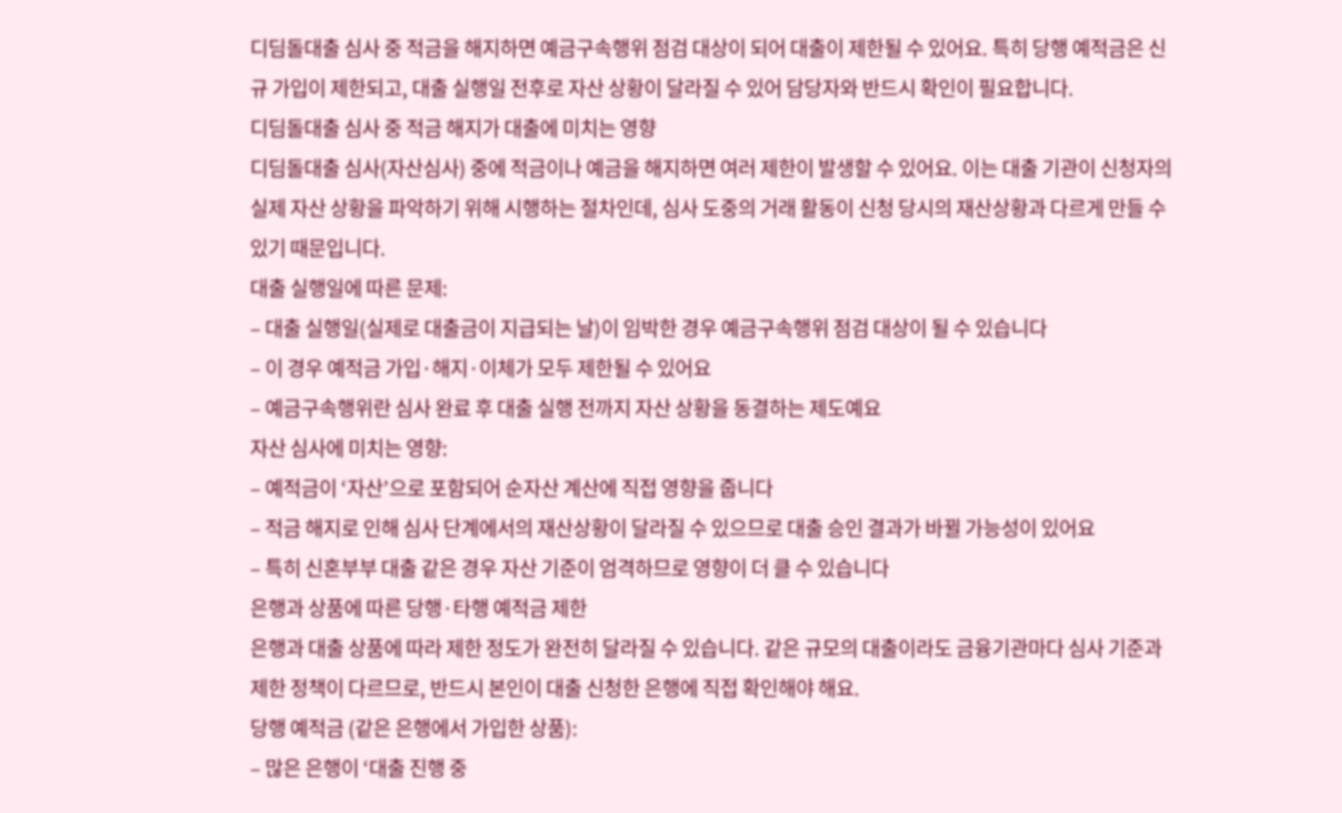디딤돌대출 심사 중 적금을 해지하면 예금구속행위 점검 대상이 되어 대출이 제한될 수 있어요. 특히 당행 예적금은 신규 가입이 제한되고, 대출 실행일 전후로 자산 상황이 달라질 수 있어 담당자와 반드시 확인이 필요합니다.
디딤돌대출 심사 중 적금 해지가 대출에 미치는 영향
디딤돌대출 심사(자산심사) 중에 적금이나 예금을 해지하면 여러 제한이 발생할 수 있어요. 이는 대출 기관이 신청자의 실제 자산 상황을 파악하기 위해 시행하는 절차인데, 심사 도중의 거래 활동이 신청 당시의 재산상황과 다르게 만들 수 있기 때문입니다.
대출 실행일에 따른 문제:
– 대출 실행일(실제로 대출금이 지급되는 날)이 임박한 경우 예금구속행위 점검 대상이 될 수 있습니다
– 이 경우 예적금 가입·해지·이체가 모두 제한될 수 있어요
– 예금구속행위란 심사 완료 후 대출 실행 전까지 자산 상황을 동결하는 제도예요
자산 심사에 미치는 영향:
– 예적금이 ‘자산’으로 포함되어 순자산 계산에 직접 영향을 줍니다
– 적금 해지로 인해 심사 단계에서의 재산상황이 달라질 수 있으므로 대출 승인 결과가 바뀔 가능성이 있어요
– 특히 신혼부부 대출 같은 경우 자산 기준이 엄격하므로 영향이 더 클 수 있습니다
은행과 상품에 따른 당행·타행 예적금 제한
은행과 대출 상품에 따라 제한 정도가 완전히 달라질 수 있습니다. 같은 규모의 대출이라도 금융기관마다 심사 기준과 제한 정책이 다르므로, 반드시 본인이 대출 신청한 은행에 직접 확인해야 해요.
당행 예적금 (같은 은행에서 가입한 상품):
– 많은 은행이 ‘대출 진행 중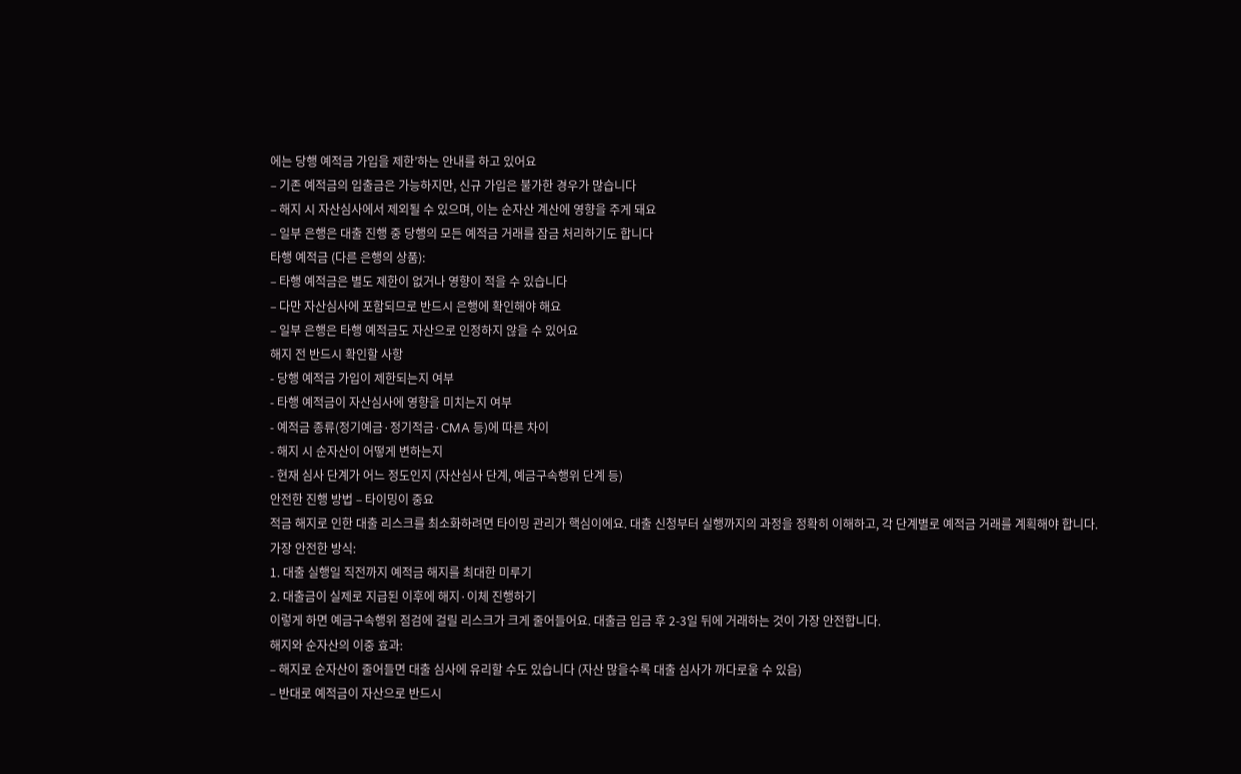에는 당행 예적금 가입을 제한’하는 안내를 하고 있어요
– 기존 예적금의 입출금은 가능하지만, 신규 가입은 불가한 경우가 많습니다
– 해지 시 자산심사에서 제외될 수 있으며, 이는 순자산 계산에 영향을 주게 돼요
– 일부 은행은 대출 진행 중 당행의 모든 예적금 거래를 잠금 처리하기도 합니다
타행 예적금 (다른 은행의 상품):
– 타행 예적금은 별도 제한이 없거나 영향이 적을 수 있습니다
– 다만 자산심사에 포함되므로 반드시 은행에 확인해야 해요
– 일부 은행은 타행 예적금도 자산으로 인정하지 않을 수 있어요
해지 전 반드시 확인할 사항
- 당행 예적금 가입이 제한되는지 여부
- 타행 예적금이 자산심사에 영향을 미치는지 여부
- 예적금 종류(정기예금·정기적금·CMA 등)에 따른 차이
- 해지 시 순자산이 어떻게 변하는지
- 현재 심사 단계가 어느 정도인지 (자산심사 단계, 예금구속행위 단계 등)
안전한 진행 방법 – 타이밍이 중요
적금 해지로 인한 대출 리스크를 최소화하려면 타이밍 관리가 핵심이에요. 대출 신청부터 실행까지의 과정을 정확히 이해하고, 각 단계별로 예적금 거래를 계획해야 합니다.
가장 안전한 방식:
1. 대출 실행일 직전까지 예적금 해지를 최대한 미루기
2. 대출금이 실제로 지급된 이후에 해지·이체 진행하기
이렇게 하면 예금구속행위 점검에 걸릴 리스크가 크게 줄어들어요. 대출금 입금 후 2-3일 뒤에 거래하는 것이 가장 안전합니다.
해지와 순자산의 이중 효과:
– 해지로 순자산이 줄어들면 대출 심사에 유리할 수도 있습니다 (자산 많을수록 대출 심사가 까다로울 수 있음)
– 반대로 예적금이 자산으로 반드시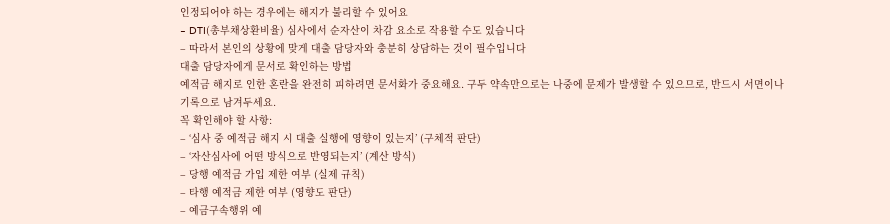인정되어야 하는 경우에는 해지가 불리할 수 있어요
– DTI(총부채상환비율) 심사에서 순자산이 차감 요소로 작용할 수도 있습니다
– 따라서 본인의 상황에 맞게 대출 담당자와 충분히 상담하는 것이 필수입니다
대출 담당자에게 문서로 확인하는 방법
예적금 해지로 인한 혼란을 완전히 피하려면 문서화가 중요해요. 구두 약속만으로는 나중에 문제가 발생할 수 있으므로, 반드시 서면이나 기록으로 남겨두세요.
꼭 확인해야 할 사항:
– ‘심사 중 예적금 해지 시 대출 실행에 영향이 있는지’ (구체적 판단)
– ‘자산심사에 어떤 방식으로 반영되는지’ (계산 방식)
– 당행 예적금 가입 제한 여부 (실제 규칙)
– 타행 예적금 제한 여부 (영향도 판단)
– 예금구속행위 예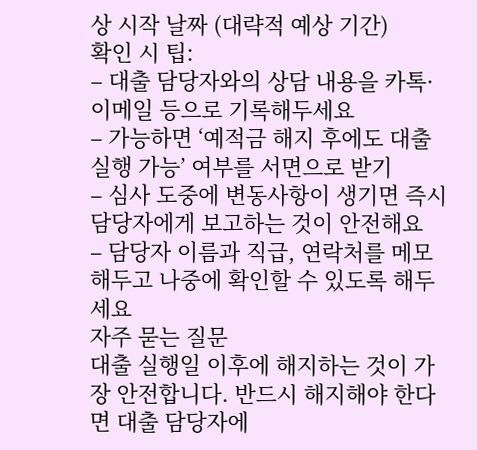상 시작 날짜 (대략적 예상 기간)
확인 시 팁:
– 대출 담당자와의 상담 내용을 카톡·이메일 등으로 기록해두세요
– 가능하면 ‘예적금 해지 후에도 대출 실행 가능’ 여부를 서면으로 받기
– 심사 도중에 변동사항이 생기면 즉시 담당자에게 보고하는 것이 안전해요
– 담당자 이름과 직급, 연락처를 메모해두고 나중에 확인할 수 있도록 해두세요
자주 묻는 질문
대출 실행일 이후에 해지하는 것이 가장 안전합니다. 반드시 해지해야 한다면 대출 담당자에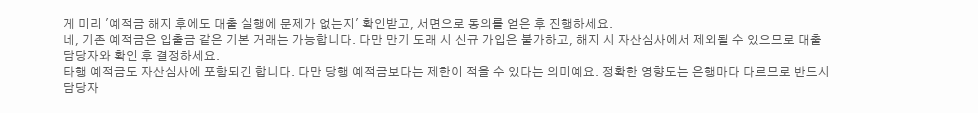게 미리 '예적금 해지 후에도 대출 실행에 문제가 없는지' 확인받고, 서면으로 동의를 얻은 후 진행하세요.
네, 기존 예적금은 입출금 같은 기본 거래는 가능합니다. 다만 만기 도래 시 신규 가입은 불가하고, 해지 시 자산심사에서 제외될 수 있으므로 대출 담당자와 확인 후 결정하세요.
타행 예적금도 자산심사에 포함되긴 합니다. 다만 당행 예적금보다는 제한이 적을 수 있다는 의미예요. 정확한 영향도는 은행마다 다르므로 반드시 담당자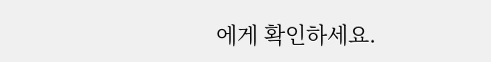에게 확인하세요.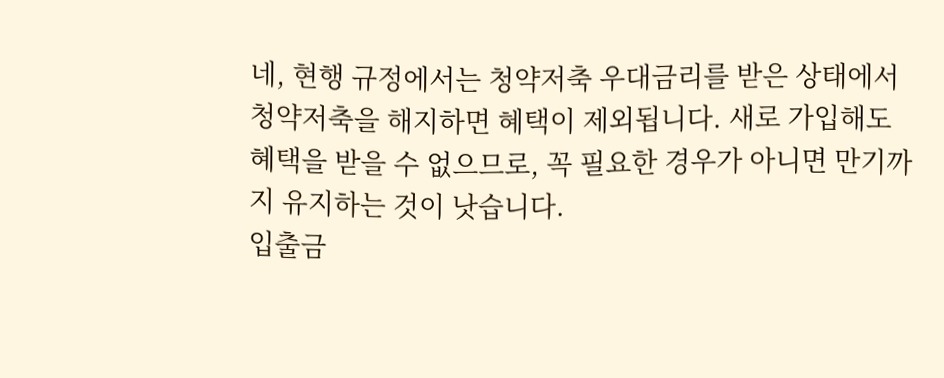네, 현행 규정에서는 청약저축 우대금리를 받은 상태에서 청약저축을 해지하면 혜택이 제외됩니다. 새로 가입해도 혜택을 받을 수 없으므로, 꼭 필요한 경우가 아니면 만기까지 유지하는 것이 낫습니다.
입출금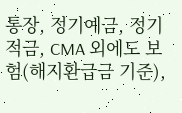통장, 정기예금, 정기적금, CMA 외에도 보험(해지환급금 기준),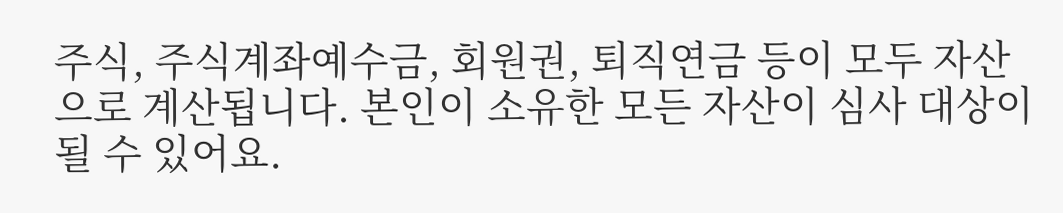주식, 주식계좌예수금, 회원권, 퇴직연금 등이 모두 자산으로 계산됩니다. 본인이 소유한 모든 자산이 심사 대상이 될 수 있어요.